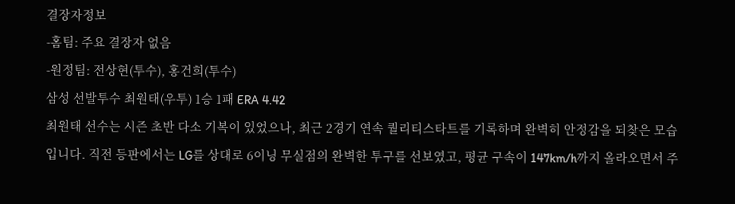결장자정보
-홈팀: 주요 결장자 없음
-원정팀: 전상현(투수), 홍건희(투수)
삼성 선발투수 최원태(우투) 1승 1패 ERA 4.42
최원태 선수는 시즌 초반 다소 기복이 있었으나, 최근 2경기 연속 퀄리티스타트를 기록하며 완벽히 안정감을 되찾은 모습입니다. 직전 등판에서는 LG를 상대로 6이닝 무실점의 완벽한 투구를 선보였고, 평균 구속이 147km/h까지 올라오면서 주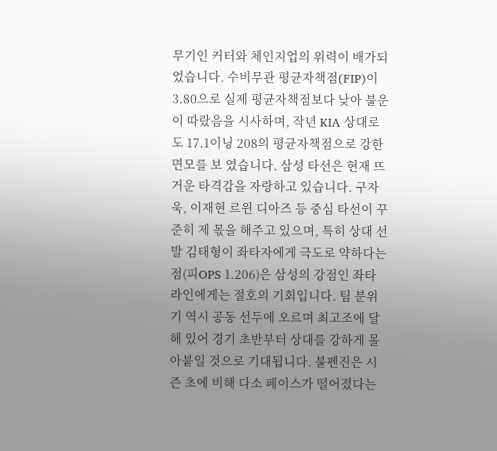무기인 커터와 체인지업의 위력이 배가되었습니다. 수비무관 평균자책점(FIP)이 3.80으로 실제 평균자책점보다 낮아 불운이 따랐음을 시사하며, 작년 KIA 상대로도 17.1이닝 208의 평균자책점으로 강한 면모를 보 였습니다. 삼성 타선은 현재 뜨거운 타격감을 자랑하고 있습니다. 구자욱, 이재현 르윈 디아즈 등 중심 타선이 꾸준히 제 몫을 해주고 있으며, 특히 상대 선발 김태형이 좌타자에게 극도로 약하다는 점(피OPS 1.206)은 삼성의 강점인 좌타 라인에게는 절호의 기회입니다. 팀 분위기 역시 공동 선두에 오르며 최고조에 달해 있어 경기 초반부터 상대를 강하게 몰아붙일 것으로 기대됩니다. 불펜진은 시즌 초에 비해 다소 페이스가 떨어졌다는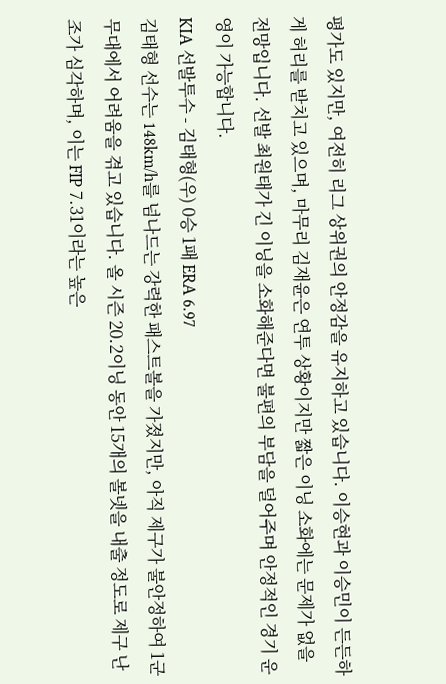평가도 있지만, 여전히 리그 상위권의 안정감을 유지하고 있습니다. 이승현과 이승민이 든든하게 허리를 받치고 있으며, 마무리 김재윤은 연투 상황이지만 짧은 이닝 소화에는 문제가 없을 전망입니다. 선발 최원태가 긴 이닝을 소화해준다면 불편의 부담을 덜어주며 안정적인 경기 운영이 가능합니다.
KIA 선발투수 - 김태형(우) 0승 1패 ERA 6.97
김태형 선수는 148km/h를 넘나드는 강력한 패스트볼을 가졌지만, 아직 제구가 불안정하여 1군 무대에서 어려움을 겪고 있습니다. 올 시즌 20.2이닝 동안 15개의 볼넷을 내출 정도로 제구 난조가 심각하며, 이는 FIP 7.31이라는 높은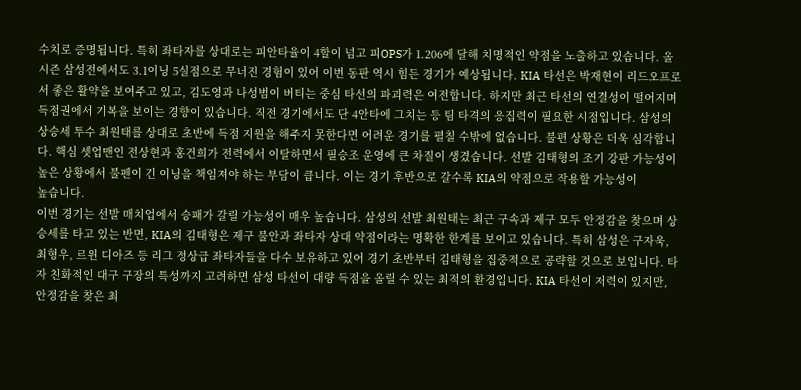수치로 증명됩니다. 특히 좌타자를 상대로는 피안타율이 4할이 넘고 피OPS가 1.206에 달해 치명적인 약점을 노출하고 있습니다. 올 시즌 삼성전에서도 3.1이닝 5실점으로 무너진 경험이 있어 이번 동판 역시 힘든 경기가 예상됩니다. KIA 타선은 박재현이 리드오프로서 좋은 활약을 보여주고 있고, 김도영과 나성범이 버티는 중심 타선의 파괴력은 여전합니다. 하지만 최근 타선의 연결성이 떨어지며 득점권에서 기복을 보이는 경향이 있습니다. 직전 경기에서도 단 4안타에 그치는 등 팀 타격의 응집력이 필요한 시점입니다. 삼성의 상승세 투수 최원태를 상대로 초반에 득점 지원을 해주지 못한다면 어려운 경기를 펼칠 수밖에 없습니다. 불편 상황은 더욱 심각합니다. 핵심 셋업맨인 전상현과 홍건희가 전력에서 이탈하면서 필승조 운영에 큰 차질이 생겼습니다. 선발 김태형의 조기 강판 가능성이 높은 상황에서 불펜이 긴 이닝을 책임져야 하는 부담이 큽니다. 이는 경기 후반으로 갈수록 KIA의 약점으로 작용할 가능성이
높습니다.
이번 경기는 선발 매치업에서 승패가 갈릴 가능성이 매우 높습니다. 삼성의 선발 최원태는 최근 구속과 제구 모두 안정감을 찾으며 상승세를 타고 있는 반면, KIA의 김태형은 제구 불안과 좌타자 상대 약점이라는 명확한 한계를 보이고 있습니다. 특히 삼성은 구자욱, 최형우, 르윈 디아즈 등 리그 정상급 좌타자들을 다수 보유하고 있어 경기 초반부터 김태형을 집중적으로 공략할 것으로 보입니다. 타자 친화적인 대구 구장의 특성까지 고려하면 삼성 타선이 대량 득점을 올릴 수 있는 최적의 환경입니다. KIA 타선이 저력이 있지만, 안정감을 찾은 최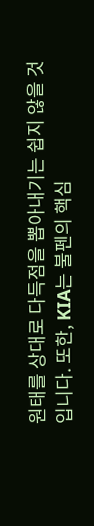원태를 상대로 다득점을 뽑아내기는 쉽지 않을 것입니다. 또한, KIA는 불펜의 핵심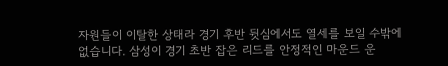자원들이 이탈한 상태라 경기 후반 뒷심에서도 열세를 보일 수밖에 없습니다. 삼성이 경기 초반 잡은 리드를 안정적인 마운드 운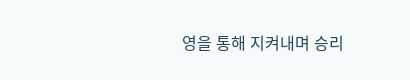영을 통해 지켜내며 승리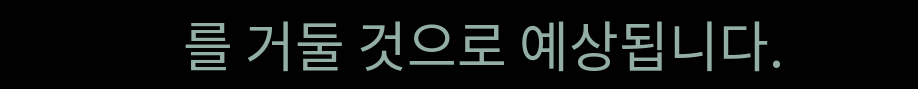를 거둘 것으로 예상됩니다.